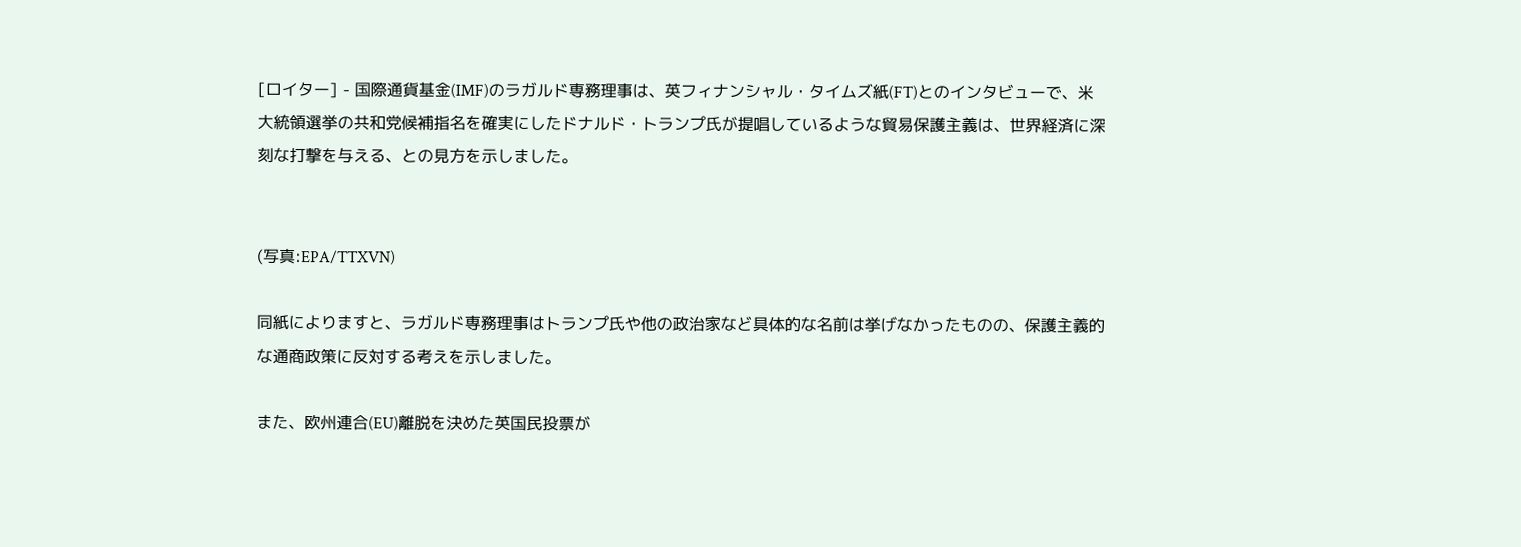[ロイター] - 国際通貨基金(IMF)のラガルド専務理事は、英フィナンシャル・タイムズ紙(FT)とのインタビューで、米大統領選挙の共和党候補指名を確実にしたドナルド・トランプ氏が提唱しているような貿易保護主義は、世界経済に深刻な打撃を与える、との見方を示しました。


(写真:EPA/TTXVN)

同紙によりますと、ラガルド専務理事はトランプ氏や他の政治家など具体的な名前は挙げなかったものの、保護主義的な通商政策に反対する考えを示しました。

また、欧州連合(EU)離脱を決めた英国民投票が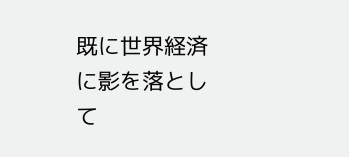既に世界経済に影を落として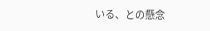いる、との懸念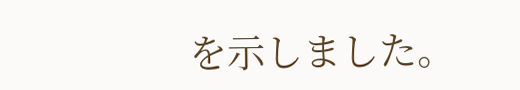を示しました。